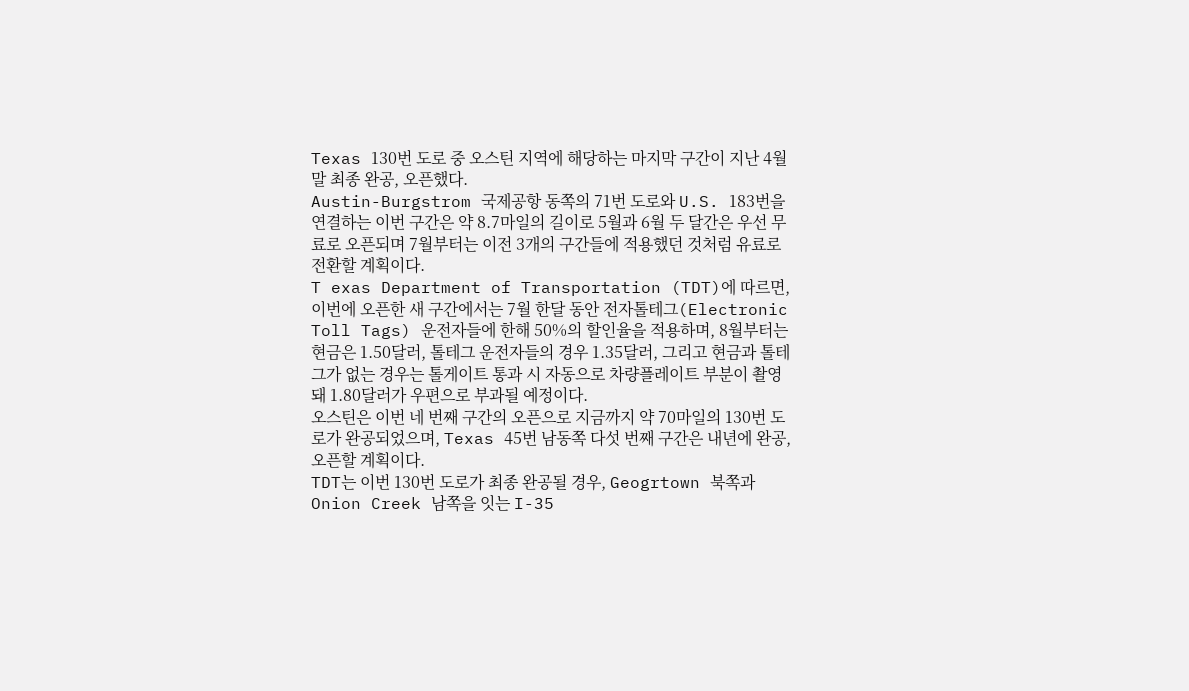Texas 130번 도로 중 오스틴 지역에 해당하는 마지막 구간이 지난 4월말 최종 완공, 오픈했다.
Austin-Burgstrom 국제공항 동쪽의 71번 도로와 U.S. 183번을 연결하는 이번 구간은 약 8.7마일의 길이로 5월과 6월 두 달간은 우선 무료로 오픈되며 7월부터는 이전 3개의 구간들에 적용했던 것처럼 유료로 전환할 계획이다.
T exas Department of Transportation (TDT)에 따르면, 이번에 오픈한 새 구간에서는 7월 한달 동안 전자톨테그(Electronic Toll Tags) 운전자들에 한해 50%의 할인율을 적용하며, 8월부터는 현금은 1.50달러, 톨테그 운전자들의 경우 1.35달러, 그리고 현금과 톨테그가 없는 경우는 톨게이트 통과 시 자동으로 차량플레이트 부분이 촬영돼 1.80달러가 우편으로 부과될 예정이다.
오스틴은 이번 네 번째 구간의 오픈으로 지금까지 약 70마일의 130번 도로가 완공되었으며, Texas 45번 남동쪽 다섯 번째 구간은 내년에 완공, 오픈할 계획이다.
TDT는 이번 130번 도로가 최종 완공될 경우, Geogrtown 북쪽과 Onion Creek 남쪽을 잇는 I-35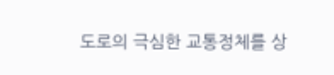도로의 극심한 교통정체를 상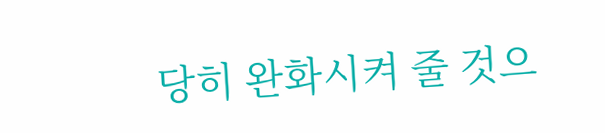당히 완화시켜 줄 것으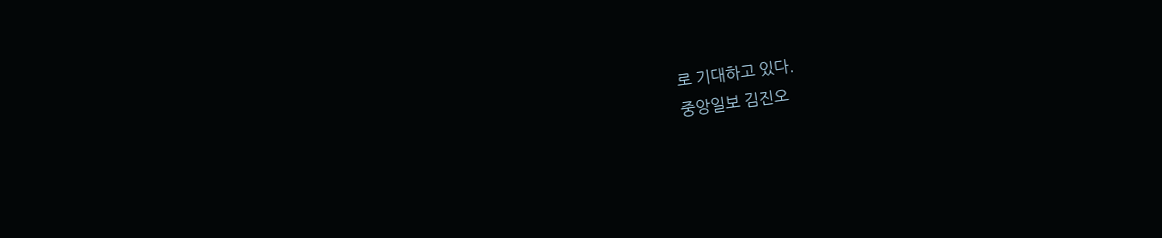로 기대하고 있다.
중앙일보 김진오